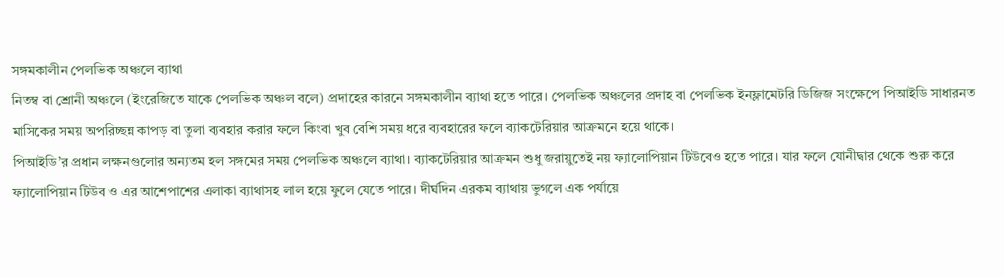সঙ্গমকালীন পেলভিক অঞ্চলে ব্যাথা
নিতম্ব বা শ্রোনী অঞ্চলে (ইংরেজিতে যাকে পেলভিক অঞ্চল বলে) প্রদাহের কারনে সঙ্গমকালীন ব্যাথা হতে পারে। পেলভিক অঞ্চলের প্রদাহ বা পেলভিক ইনফ্লামেটরি ডিজিজ সংক্ষেপে পিআইডি সাধারনত মাসিকের সময় অপরিচ্ছন্ন কাপড় বা তুলা ব্যবহার করার ফলে কিংবা খুব বেশি সময় ধরে ব্যবহারের ফলে ব্যাকটেরিয়ার আক্রমনে হয়ে থাকে।
পিআইডি’র প্রধান লক্ষনগুলোর অন্যতম হল সঙ্গমের সময় পেলভিক অঞ্চলে ব্যাথা। ব্যাকটেরিয়ার আক্রমন শুধু জরায়ুতেই নয় ফ্যালোপিয়ান টিউবেও হতে পারে। যার ফলে যোনীদ্বার থেকে শুরু করে ফ্যালোপিয়ান টিউব ও এর আশেপাশের এলাকা ব্যাথাসহ লাল হয়ে ফুলে যেতে পারে। দীর্ঘদিন এরকম ব্যাথায় ভুগলে এক পর্যায়ে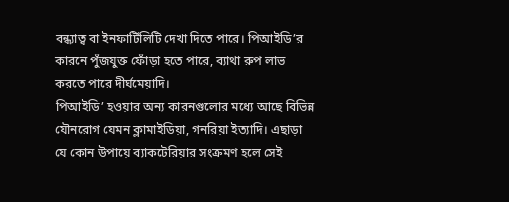বন্ধ্যাত্ব বা ইনফার্টিলিটি দেখা দিতে পারে। পিআইডি’র কারনে পুঁজযুক্ত ফোঁড়া হতে পারে, ব্যাথা রুপ লাভ করতে পারে দীর্ঘমেয়াদি।
পিআইডি’ হওয়ার অন্য কারনগুলোর মধ্যে আছে বিভিন্ন যৌনরোগ যেমন ক্লামাইডিয়া, গনরিয়া ইত্যাদি। এছাড়া যে কোন উপায়ে ব্যাকটেরিয়ার সংক্রমণ হলে সেই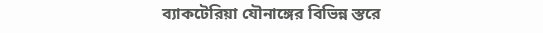ব্যাকটেরিয়া যৌনাঙ্গের বিভিন্ন স্তরে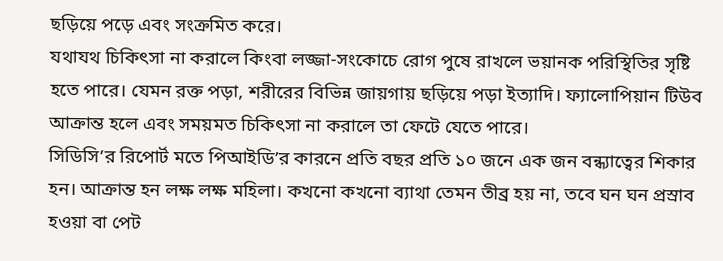ছড়িয়ে পড়ে এবং সংক্রমিত করে।
যথাযথ চিকিৎসা না করালে কিংবা লজ্জা-সংকোচে রোগ পুষে রাখলে ভয়ানক পরিস্থিতির সৃষ্টি হতে পারে। যেমন রক্ত পড়া, শরীরের বিভিন্ন জায়গায় ছড়িয়ে পড়া ইত্যাদি। ফ্যালোপিয়ান টিউব আক্রান্ত হলে এবং সময়মত চিকিৎসা না করালে তা ফেটে যেতে পারে।
সিডিসি’র রিপোর্ট মতে পিআইডি’র কারনে প্রতি বছর প্রতি ১০ জনে এক জন বন্ধ্যাত্বের শিকার হন। আক্রান্ত হন লক্ষ লক্ষ মহিলা। কখনো কখনো ব্যাথা তেমন তীব্র হয় না, তবে ঘন ঘন প্রস্রাব হওয়া বা পেট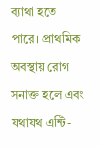ব্যাথা হতে পারে। প্রাথমিক অবস্থায় রোগ সনাক্ত হলে এবং যথাযথ এন্টি-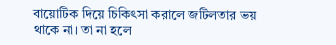বায়োটিক দিয়ে চিকিৎসা করালে জটিলতার ভয় থাকে না। তা না হলে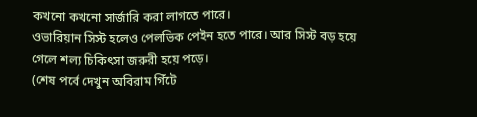কখনো কখনো সার্জারি করা লাগতে পারে।
ওভারিয়ান সিস্ট হলেও পেলভিক পেইন হতে পারে। আর সিস্ট বড় হয়ে গেলে শল্য চিকিৎসা জরুরী হয়ে পড়ে।
(শেষ পর্বে দেখুন অবিরাম গিঁটে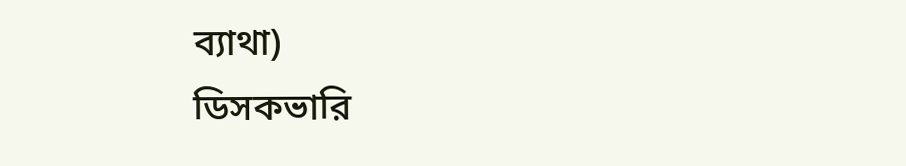ব্যাথা)
ডিসকভারি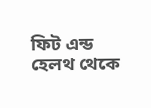ফিট এন্ড হেলথ থেকে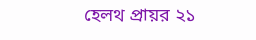হেলথ প্রায়র ২১